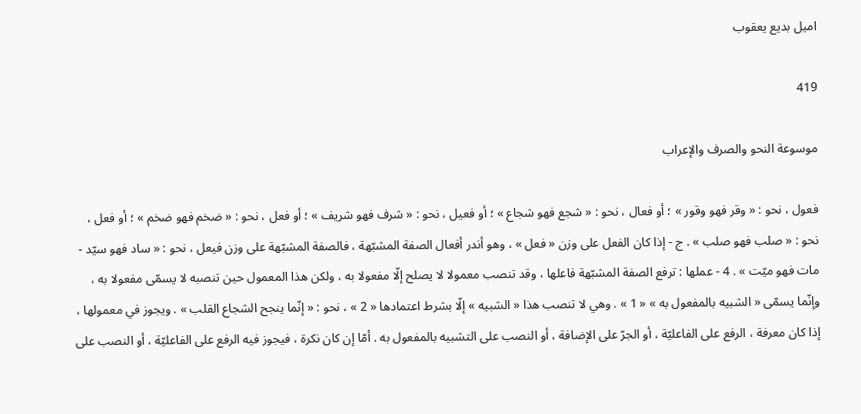اميل بديع يعقوب

419

موسوعة النحو والصرف والإعراب

فعول ، نحو : « وقر فهو وقور » ؛ أو فعال ، نحو : « شجع فهو شجاع » ؛ أو فعيل ، نحو : « شرف فهو شريف » ؛ أو فعل ، نحو : « ضخم فهو ضخم » ؛ أو فعل ، نحو : « صلب فهو صلب » . ج - إذا كان الفعل على وزن « فعل » ، وهو أندر أفعال الصفة المشبّهة ، فالصفة المشبّهة على وزن فيعل ، نحو : « ساد فهو سيّد - مات فهو ميّت » . 4 - عملها : ترفع الصفة المشبّهة فاعلها ، وقد تنصب معمولا لا يصلح إلّا مفعولا به ، ولكن هذا المعمول حين تنصبه لا يسمّى مفعولا به ، وإنّما يسمّى « الشبيه بالمفعول به » « 1 » . وهي لا تنصب هذا « الشبيه » إلّا بشرط اعتمادها « 2 » ، نحو : « إنّما ينجح الشجاع القلب » . ويجوز في معمولها ، إذا كان معرفة ، الرفع على الفاعليّة ، أو الجرّ على الإضافة ، أو النصب على التشبيه بالمفعول به . أمّا إن كان نكرة ، فيجوز فيه الرفع على الفاعليّة ، أو النصب على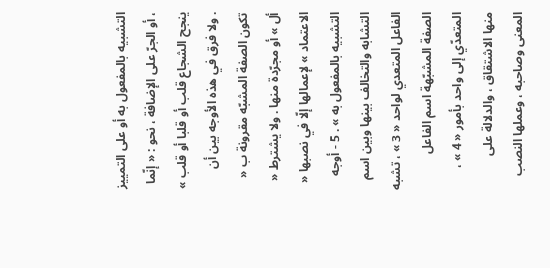التشبيه بالمفعول به أو على التمييز ، أو الجرّ على الإضافة ، نحو : « إنّما ينجح الشجاع قلب أو قلبا أو قلب » . ولا فرق في هذه الأوجه بين أن تكون الصفة المشبّه مقرونة ب « أل » أو مجرّدة منها . ولا يشترط « الاعتماد » لإعمالها إلّا في نصبها « التشبيه بالمفعول به » . 5 - أوجه التشابه والتخالف بينها وبين اسم الفاعل المتعدي لواحد « 3 » ، تشبه الصفة المشبّهة اسم الفاعل المتعدّي إلى واحد بأمور « 4 » ، منها الاشتقاق ، والدلالة على المعنى وصاحبه ، وعملها النصب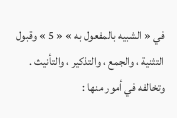في « الشبيه بالمفعول به » « 5 » وقبول التثنية ، والجمع ، والتذكير ، والتأنيث . وتخالفه في أمور منها :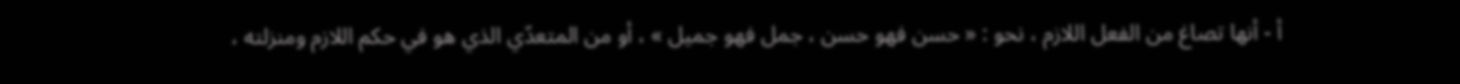أ - أنها تصاغ من الفعل اللازم ، نحو : « حسن فهو حسن ، جمل فهو جميل » ، أو من المتعدّي الذي هو في حكم اللازم ومنزلته ،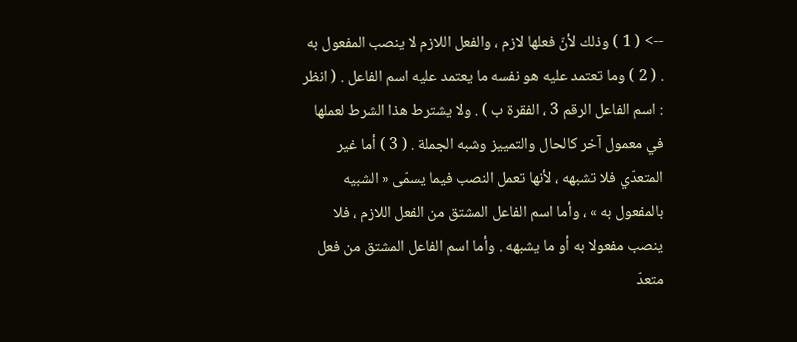--> ( 1 ) وذلك لأنّ فعلها لازم ، والفعل اللازم لا ينصب المفعول به . ( 2 ) وما تعتمد عليه هو نفسه ما يعتمد عليه اسم الفاعل . ( انظر : اسم الفاعل الرقم 3 ، الفقرة ب ) . ولا يشترط هذا الشرط لعملها في معمول آخر كالحال والتمييز وشبه الجملة . ( 3 ) أما غير المتعدّي فلا تشبهه ، لأنها تعمل النصب فيما يسمّى « الشبيه بالمفعول به » ، وأما اسم الفاعل المشتق من الفعل اللازم ، فلا ينصب مفعولا به أو ما يشبهه . وأما اسم الفاعل المشتق من فعل متعدّ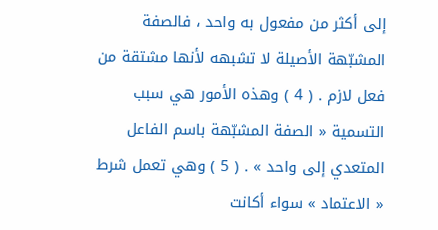إلى أكثر من مفعول به واحد ، فالصفة المشبّهة الأصيلة لا تشبهه لأنها مشتقة من فعل لازم . ( 4 ) وهذه الأمور هي سبب التسمية « الصفة المشبّهة باسم الفاعل المتعدي إلى واحد » . ( 5 ) وهي تعمل شرط « الاعتماد » سواء أكانت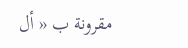مقرونة ب « أل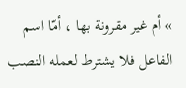» أم غير مقرونة بها ، أمّا اسم الفاعل فلا يشترط لعمله النصب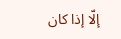إلّا إذا كان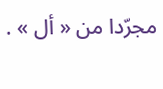مجرّدا من « أل » .